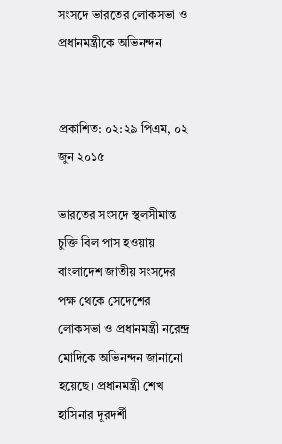সংসদে ভারতের লোকসভা ও প্রধানমন্ত্রীকে অভিনন্দন


প্রকাশিত: ০২:২৯ পিএম, ০২ জুন ২০১৫

ভারতের সংসদে স্থলসীমান্ত চুক্তি বিল পাস হওয়ায় বাংলাদেশ জাতীয় সংসদের পক্ষ থেকে সেদেশের লোকসভা ও প্রধানমন্ত্রী নরেন্দ্র মোদিকে অভিনন্দন জানানো হয়েছে। প্রধানমন্ত্রী শেখ হাসিনার দূরদর্শী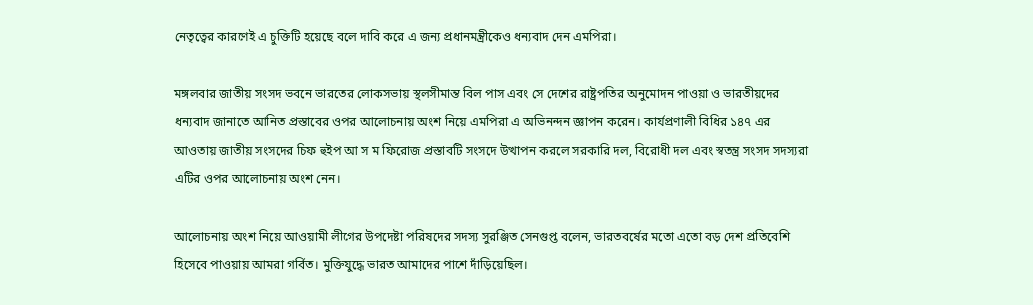নেতৃত্বের কারণেই এ চুক্তিটি হয়েছে বলে দাবি করে এ জন্য প্রধানমন্ত্রীকেও ধন্যবাদ দেন এমপিরা।

মঙ্গলবার জাতীয় সংসদ ভবনে ভারতের লোকসভায় স্থলসীমান্ত বিল পাস এবং সে দেশের রাষ্ট্রপতির অনুমোদন পাওয়া ও ভারতীয়দের ধন্যবাদ জানাতে আনিত প্রস্তাবের ওপর আলোচনায় অংশ নিয়ে এমপিরা এ অভিনন্দন জ্ঞাপন করেন। কার্যপ্রণালী বিধির ১৪৭ এর আওতায় জাতীয় সংসদের চিফ হুইপ আ স ম ফিরোজ প্রস্তাবটি সংসদে উত্থাপন করলে সরকারি দল, বিরোধী দল এবং স্বতন্ত্র সংসদ সদস্যরা এটির ওপর আলোচনায় অংশ নেন।

আলোচনায় অংশ নিয়ে আওয়ামী লীগের উপদেষ্টা পরিষদের সদস্য সুরঞ্জিত সেনগুপ্ত বলেন, ভারতবর্ষের মতো এতো বড় দেশ প্রতিবেশি হিসেবে পাওয়ায় আমরা গর্বিত। মুক্তিযুদ্ধে ভারত আমাদের পাশে দাঁড়িয়েছিল।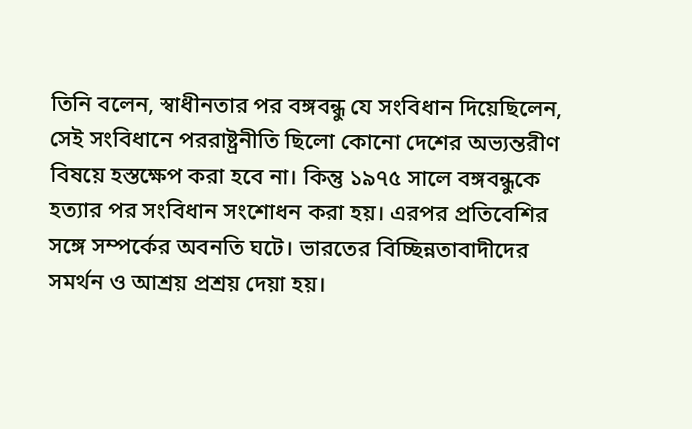তিনি বলেন, স্বাধীনতার পর বঙ্গবন্ধু যে সংবিধান দিয়েছিলেন, সেই সংবিধানে পররাষ্ট্রনীতি ছিলো কোনো দেশের অভ্যন্তরীণ বিষয়ে হস্তক্ষেপ করা হবে না। কিন্তু ১৯৭৫ সালে বঙ্গবন্ধুকে হত্যার পর সংবিধান সংশোধন করা হয়। এরপর প্রতিবেশির সঙ্গে সম্পর্কের অবনতি ঘটে। ভারতের বিচ্ছিন্নতাবাদীদের সমর্থন ও আশ্রয় প্রশ্রয় দেয়া হয়।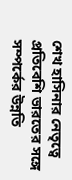শেখ হাসিনার নেতৃত্বে প্রতিবেশি ভারতের সঙ্গে সম্পর্কের উন্নতি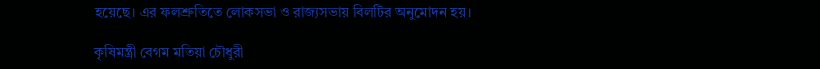হয়েছে। এর ফলশ্রুতিতে লোকসভা ও রাজ্যসভায় বিলটির অনুমোদন হয়।

কৃষিমন্ত্রী বেগম মতিয়া চৌধুরী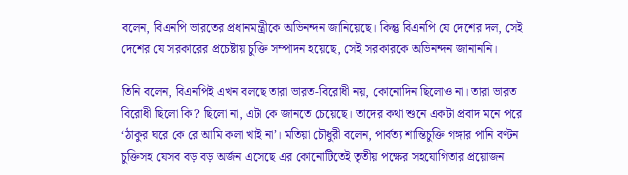বলেন, বিএনপি ভারতের প্রধানমন্ত্রীকে অভিনন্দন জানিয়েছে। কিন্তু বিএনপি যে দেশের দল, সেই দেশের যে সরকারের প্রচেষ্টায় চুক্তি সম্পাদন হয়েছে, সেই সরকারকে অভিনন্দন জানাননি।

তিনি বলেন, বিএনপিই এখন বলছে তারা ভারত-বিরোধী নয়, কোনোদিন ছিলোও না। তারা ভারত বিরোধী ছিলো কি? ছিলো না, এটা কে জানতে চেয়েছে। তাদের কথা শুনে একটা প্রবাদ মনে পরে ‘ঠাকুর ঘরে কে রে আমি কলা খাই না’। মতিয়া চৌধুরী বলেন, পার্বত্য শান্তিচুক্তি গঙ্গার পানি বণ্টন চুক্তিসহ যেসব বড় বড় অর্জন এসেছে এর কোনোটিতেই তৃতীয় পক্ষের সহযোগিতার প্রয়োজন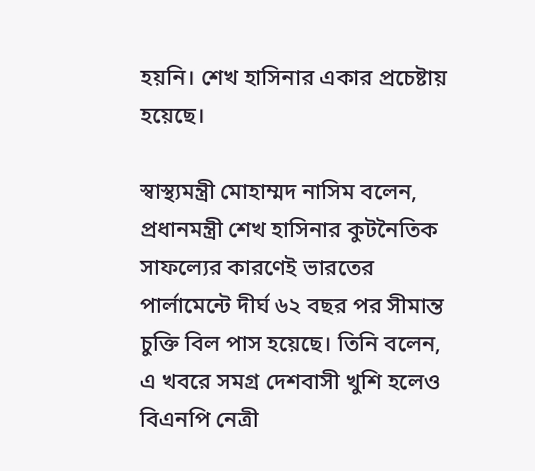হয়নি। শেখ হাসিনার একার প্রচেষ্টায় হয়েছে।

স্বাস্থ্যমন্ত্রী মোহাম্মদ নাসিম বলেন, প্রধানমন্ত্রী শেখ হাসিনার কুটনৈতিক সাফল্যের কারণেই ভারতের পার্লামেন্টে দীর্ঘ ৬২ বছর পর সীমান্ত চুক্তি বিল পাস হয়েছে। তিনি বলেন, এ খবরে সমগ্র দেশবাসী খুশি হলেও বিএনপি নেত্রী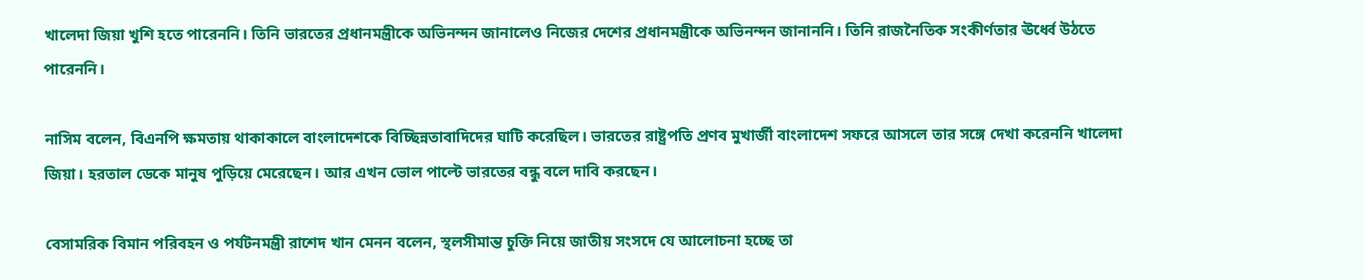খালেদা জিয়া খুশি হতে পারেননি। তিনি ভারতের প্রধানমন্ত্রীকে অভিনন্দন জানালেও নিজের দেশের প্রধানমন্ত্রীকে অভিনন্দন জানাননি। তিনি রাজনৈতিক সংকীর্ণতার ঊর্ধ্বে উঠতে পারেননি।

নাসিম বলেন, বিএনপি ক্ষমতায় থাকাকালে বাংলাদেশকে বিচ্ছিন্নতাবাদিদের ঘাটি করেছিল। ভারতের রাষ্ট্রপতি প্রণব মুখার্জী বাংলাদেশ সফরে আসলে তার সঙ্গে দেখা করেননি খালেদা জিয়া। হরতাল ডেকে মানুষ পুড়িয়ে মেরেছেন। আর এখন ভোল পাল্টে ভারতের বন্ধু বলে দাবি করছেন।

বেসামরিক বিমান পরিবহন ও পর্যটনমন্ত্রী রাশেদ খান মেনন বলেন, স্থলসীমান্ত চুক্তি নিয়ে জাতীয় সংসদে যে আলোচনা হচ্ছে তা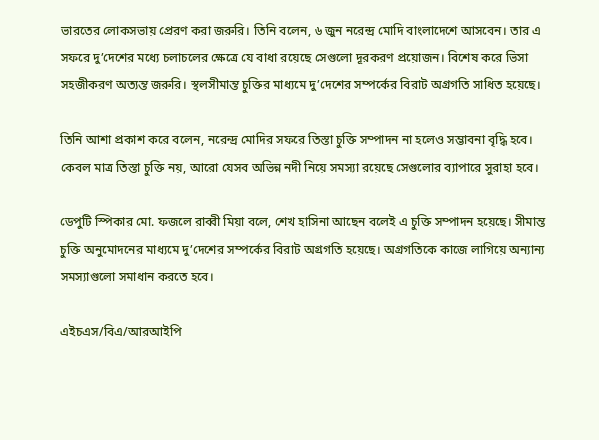ভারতের লোকসভায় প্রেরণ করা জরুরি। তিনি বলেন, ৬ জুন নরেন্দ্র মোদি বাংলাদেশে আসবেন। তার এ সফরে দু’দেশের মধ্যে চলাচলের ক্ষেত্রে যে বাধা রয়েছে সেগুলো দূরকরণ প্রয়োজন। বিশেষ করে ভিসা সহজীকরণ অত্যন্ত জরুরি। স্থলসীমান্ত চুক্তির মাধ্যমে দু’দেশের সম্পর্কের বিরাট অগ্রগতি সাধিত হয়েছে।

তিনি আশা প্রকাশ করে বলেন, নরেন্দ্র মোদির সফরে তিস্তা চুক্তি সম্পাদন না হলেও সম্ভাবনা বৃদ্ধি হবে। কেবল মাত্র তিস্তা চুক্তি নয়, আরো যেসব অভিন্ন নদী নিয়ে সমস্যা রয়েছে সেগুলোর ব্যাপারে সুরাহা হবে।

ডেপুটি স্পিকার মো. ফজলে রাব্বী মিয়া বলে, শেখ হাসিনা আছেন বলেই এ চুক্তি সম্পাদন হয়েছে। সীমান্ত চুক্তি অনুমোদনের মাধ্যমে দু’দেশের সম্পর্কের বিরাট অগ্রগতি হয়েছে। অগ্রগতিকে কাজে লাগিয়ে অন্যান্য সমস্যাগুলো সমাধান করতে হবে।

এইচএস/বিএ/আরআইপি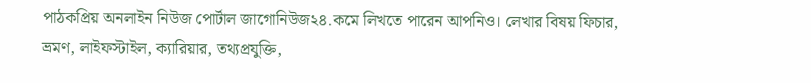পাঠকপ্রিয় অনলাইন নিউজ পোর্টাল জাগোনিউজ২৪.কমে লিখতে পারেন আপনিও। লেখার বিষয় ফিচার, ভ্রমণ, লাইফস্টাইল, ক্যারিয়ার, তথ্যপ্রযুক্তি,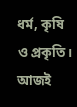ধর্ম, কৃষি ও প্রকৃতি। আজই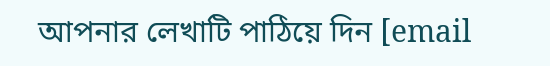আপনার লেখাটি পাঠিয়ে দিন [email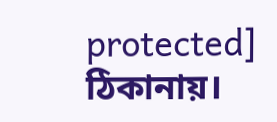protected] ঠিকানায়।